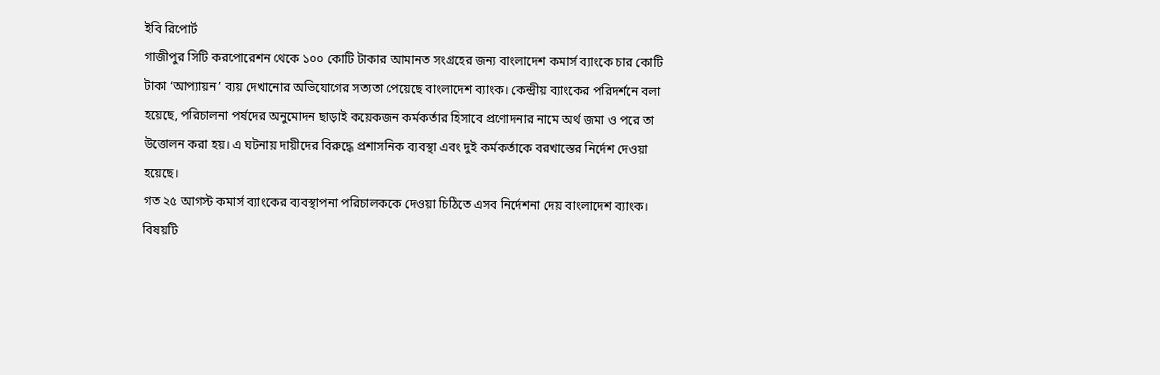ইবি রিপোর্ট
গাজীপুর সিটি করপোরেশন থেকে ১০০ কোটি টাকার আমানত সংগ্রহের জন্য বাংলাদেশ কমার্স ব্যাংকে চার কোটি টাকা ‘আপ্যায়ন’ ব্যয় দেখানোর অভিযোগের সত্যতা পেয়েছে বাংলাদেশ ব্যাংক। কেন্দ্রীয় ব্যাংকের পরিদর্শনে বলা হয়েছে, পরিচালনা পর্ষদের অনুমোদন ছাড়াই কয়েকজন কর্মকর্তার হিসাবে প্রণোদনার নামে অর্থ জমা ও পরে তা উত্তোলন করা হয়। এ ঘটনায় দায়ীদের বিরুদ্ধে প্রশাসনিক ব্যবস্থা এবং দুই কর্মকর্তাকে বরখাস্তের নির্দেশ দেওয়া হয়েছে।
গত ২৫ আগস্ট কমার্স ব্যাংকের ব্যবস্থাপনা পরিচালককে দেওয়া চিঠিতে এসব নির্দেশনা দেয় বাংলাদেশ ব্যাংক। বিষয়টি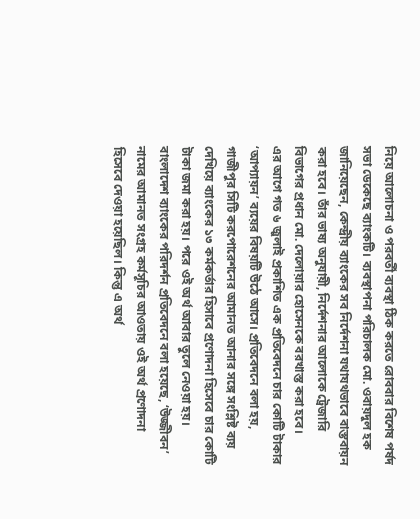নিয়ে আলোচনা ও পরবর্তী ব্যবস্থা ঠিক করতে রোববার বিশেষ পর্ষদ সভা ডেকেছে ব্যাংকটি। ব্যবস্থাপনা পরিচালক মো. ওবায়দুল হক জানিয়েছেন, কেন্দ্রীয় ব্যাংকের সব নির্দেশনা যথাযথভাবে বাস্তবায়ন করা হবে। তাঁর ভাষ্য অনুযায়ী, নির্দেশনার আলোকে ট্রেজারি বিভাগের প্রধান মো. দেলোয়ার হোসেনকে বরখাস্ত করা হবে।
এর আগে গত ৬ জুলাই প্রকাশিত এক প্রতিবেদনে চার কোটি টাকার ‘আপ্যায়ন’ ব্যয়ের বিষয়টি উঠে আসে। প্রতিবেদনে বলা হয়, গাজীপুর সিটি করপোরেশনের আমানত আনার সঙ্গে সংশ্লিষ্ট ব্যয় দেখিয়ে ব্যাংকের ১৩ কর্মকর্তার হিসাবে প্রণোদনা হিসেবে চার কোটি টাকা জমা করা হয়। পরে ওই অর্থ আবার তুলে নেওয়া হয়।
বাংলাদেশ ব্যাংকের পরিদর্শন প্রতিবেদনে বলা হয়েছে, ‘উজ্জীবন’ নামের আমানত সংগ্রহ কর্মসূচির আওতায় ওই অর্থ প্রণোদনা হিসেবে দেওয়া হয়েছিল। কিন্তু এ অর্থ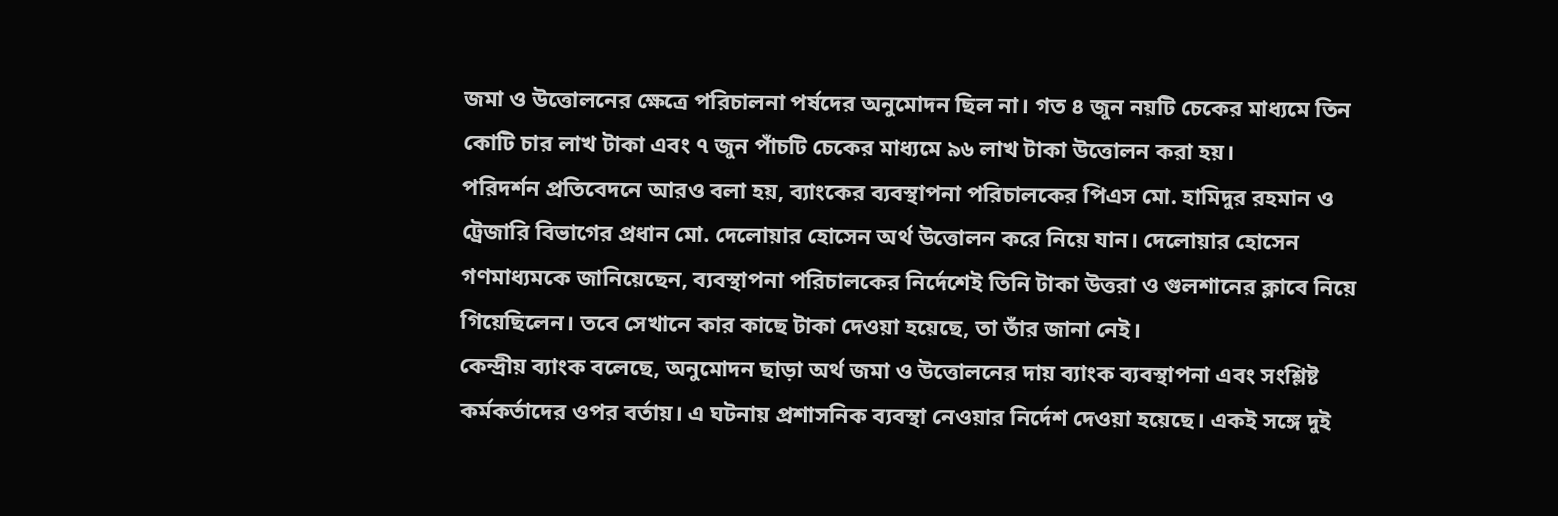জমা ও উত্তোলনের ক্ষেত্রে পরিচালনা পর্ষদের অনুমোদন ছিল না। গত ৪ জুন নয়টি চেকের মাধ্যমে তিন কোটি চার লাখ টাকা এবং ৭ জুন পাঁচটি চেকের মাধ্যমে ৯৬ লাখ টাকা উত্তোলন করা হয়।
পরিদর্শন প্রতিবেদনে আরও বলা হয়, ব্যাংকের ব্যবস্থাপনা পরিচালকের পিএস মো. হামিদুর রহমান ও ট্রেজারি বিভাগের প্রধান মো. দেলোয়ার হোসেন অর্থ উত্তোলন করে নিয়ে যান। দেলোয়ার হোসেন গণমাধ্যমকে জানিয়েছেন, ব্যবস্থাপনা পরিচালকের নির্দেশেই তিনি টাকা উত্তরা ও গুলশানের ক্লাবে নিয়ে গিয়েছিলেন। তবে সেখানে কার কাছে টাকা দেওয়া হয়েছে, তা তাঁর জানা নেই।
কেন্দ্রীয় ব্যাংক বলেছে, অনুমোদন ছাড়া অর্থ জমা ও উত্তোলনের দায় ব্যাংক ব্যবস্থাপনা এবং সংশ্লিষ্ট কর্মকর্তাদের ওপর বর্তায়। এ ঘটনায় প্রশাসনিক ব্যবস্থা নেওয়ার নির্দেশ দেওয়া হয়েছে। একই সঙ্গে দুই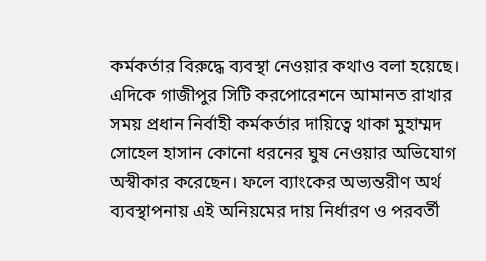কর্মকর্তার বিরুদ্ধে ব্যবস্থা নেওয়ার কথাও বলা হয়েছে।
এদিকে গাজীপুর সিটি করপোরেশনে আমানত রাখার সময় প্রধান নির্বাহী কর্মকর্তার দায়িত্বে থাকা মুহাম্মদ সোহেল হাসান কোনো ধরনের ঘুষ নেওয়ার অভিযোগ অস্বীকার করেছেন। ফলে ব্যাংকের অভ্যন্তরীণ অর্থ ব্যবস্থাপনায় এই অনিয়মের দায় নির্ধারণ ও পরবর্তী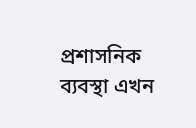প্রশাসনিক ব্যবস্থা এখন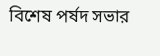বিশেষ পর্ষদ সভার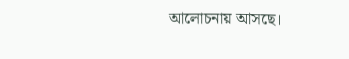আলোচনায় আসছে।